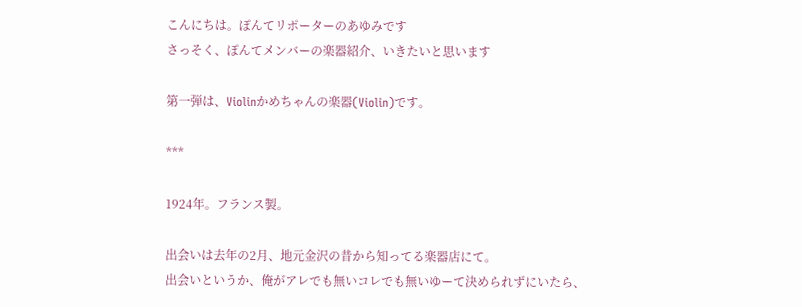こんにちは。ぽんてリポーターのあゆみです
さっそく、ぽんてメンバーの楽器紹介、いきたいと思います

第一弾は、Violinかめちゃんの楽器(Violin)です。

***

1924年。フランス製。

出会いは去年の2月、地元金沢の昔から知ってる楽器店にて。
出会いというか、俺がアレでも無いコレでも無いゆーて決められずにいたら、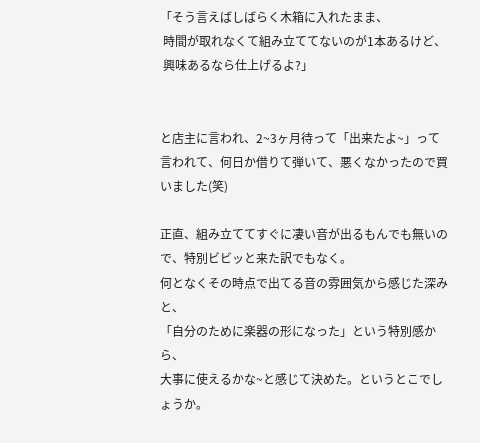「そう言えばしばらく木箱に入れたまま、
 時間が取れなくて組み立ててないのが1本あるけど、
 興味あるなら仕上げるよ?」


と店主に言われ、2~3ヶ月待って「出来たよ~」って言われて、何日か借りて弾いて、悪くなかったので買いました(笑)

正直、組み立ててすぐに凄い音が出るもんでも無いので、特別ビビッと来た訳でもなく。
何となくその時点で出てる音の雰囲気から感じた深みと、
「自分のために楽器の形になった」という特別感から、
大事に使えるかな~と感じて決めた。というとこでしょうか。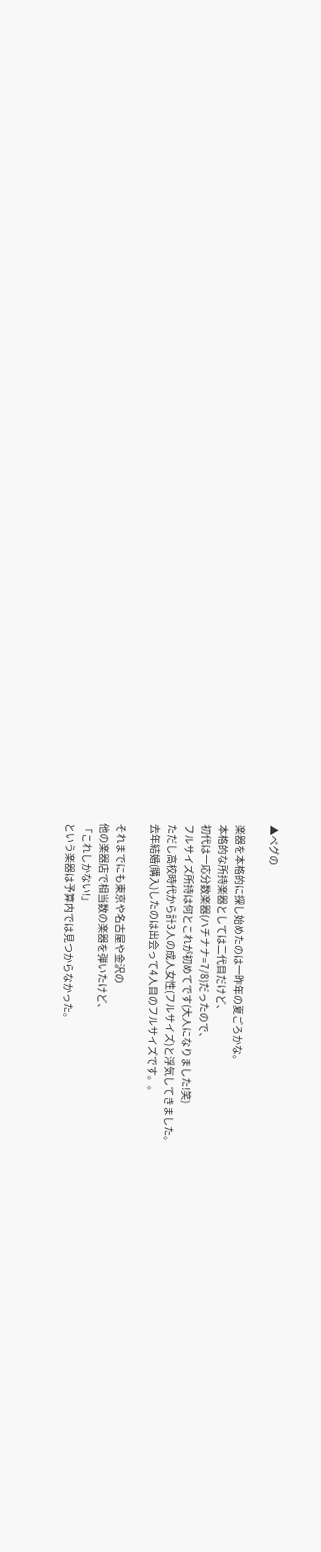▲ペグの

楽器を本格的に探し始めたのは一昨年の夏ごろかな。
本格的な所持楽器としては二代目だけど、
初代は一応分数楽器(ハチナナ=7/8)だったので、
フルサイズ所持は何とこれが初めてです(大人になりました!笑)
ただし高校時代から計3人の成人女性(フルサイズ)と浮気してきました。
去年結婚(購入)したのは出会って4人目のフルサイズです。。

それまでにも東京や名古屋や金沢の
他の楽器店で相当数の楽器を弾いたけど、
「これしかない!」
という楽器は予算内では見つからなかった。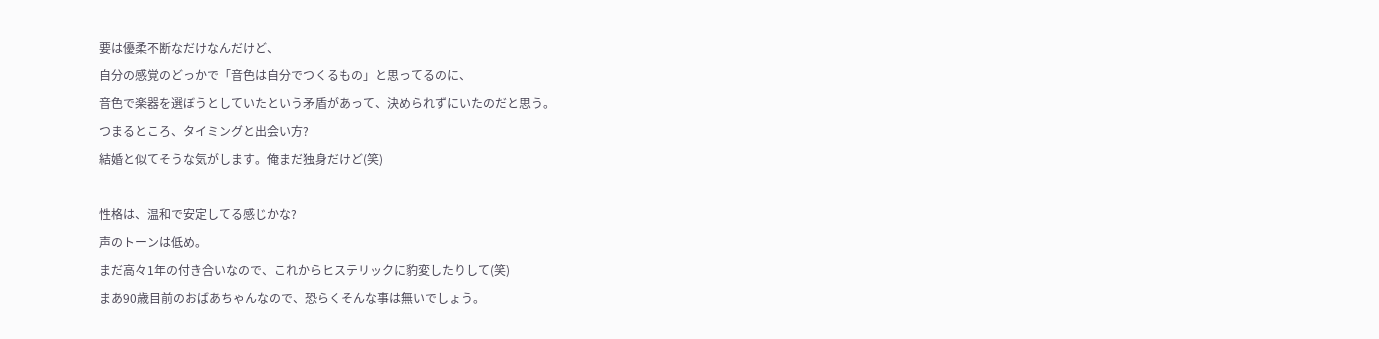要は優柔不断なだけなんだけど、
自分の感覚のどっかで「音色は自分でつくるもの」と思ってるのに、
音色で楽器を選ぼうとしていたという矛盾があって、決められずにいたのだと思う。
つまるところ、タイミングと出会い方?
結婚と似てそうな気がします。俺まだ独身だけど(笑)

性格は、温和で安定してる感じかな?
声のトーンは低め。
まだ高々1年の付き合いなので、これからヒステリックに豹変したりして(笑)
まあ90歳目前のおばあちゃんなので、恐らくそんな事は無いでしょう。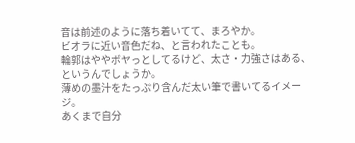音は前述のように落ち着いてて、まろやか。
ビオラに近い音色だね、と言われたことも。
輪郭はややボヤっとしてるけど、太さ・力強さはある、というんでしょうか。
薄めの墨汁をたっぷり含んだ太い筆で書いてるイメージ。
あくまで自分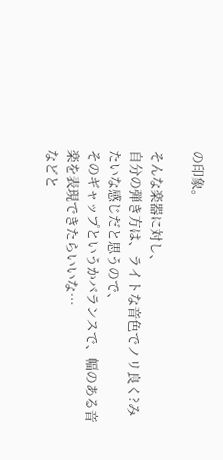の印象。

そんな楽器に対し、
自分の弾き方は、ライトな音色でノリ良く?みたいな感じだと思うので、
そのギャップというかバランスで、幅のある音楽を表現できたらいいな…
などと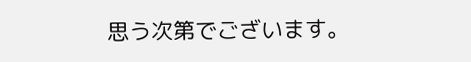思う次第でございます。